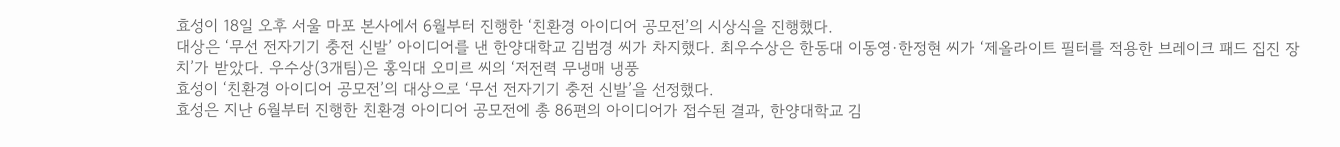효성이 18일 오후 서울 마포 본사에서 6월부터 진행한 ‘친환경 아이디어 공모전’의 시상식을 진행했다.
대상은 ‘무선 전자기기 충전 신발’ 아이디어를 낸 한양대학교 김범경 씨가 차지했다. 최우수상은 한동대 이동영∙한정현 씨가 ‘제올라이트 필터를 적용한 브레이크 패드 집진 장치’가 받았다. 우수상(3개팀)은 홍익대 오미르 씨의 ‘저전력 무냉매 냉풍
효성이 ‘친환경 아이디어 공모전’의 대상으로 ‘무선 전자기기 충전 신발’을 선정했다.
효성은 지난 6월부터 진행한 친환경 아이디어 공모전에 총 86편의 아이디어가 접수된 결과, 한양대학교 김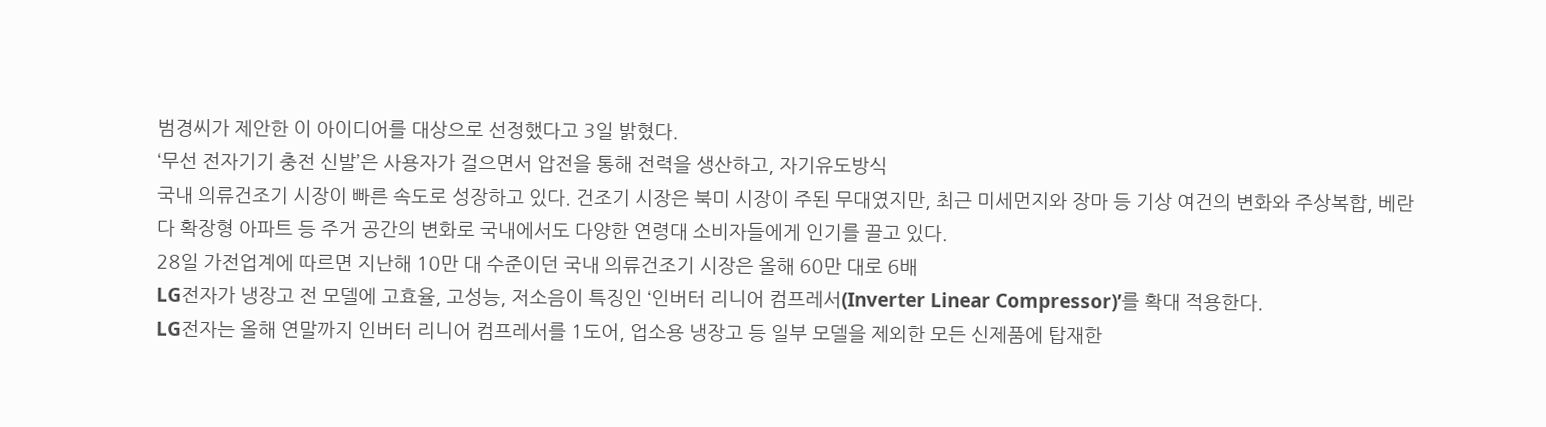범경씨가 제안한 이 아이디어를 대상으로 선정했다고 3일 밝혔다.
‘무선 전자기기 충전 신발’은 사용자가 걸으면서 압전을 통해 전력을 생산하고, 자기유도방식
국내 의류건조기 시장이 빠른 속도로 성장하고 있다. 건조기 시장은 북미 시장이 주된 무대였지만, 최근 미세먼지와 장마 등 기상 여건의 변화와 주상복합, 베란다 확장형 아파트 등 주거 공간의 변화로 국내에서도 다양한 연령대 소비자들에게 인기를 끌고 있다.
28일 가전업계에 따르면 지난해 10만 대 수준이던 국내 의류건조기 시장은 올해 60만 대로 6배
LG전자가 냉장고 전 모델에 고효율, 고성능, 저소음이 특징인 ‘인버터 리니어 컴프레서(Inverter Linear Compressor)’를 확대 적용한다.
LG전자는 올해 연말까지 인버터 리니어 컴프레서를 1도어, 업소용 냉장고 등 일부 모델을 제외한 모든 신제품에 탑재한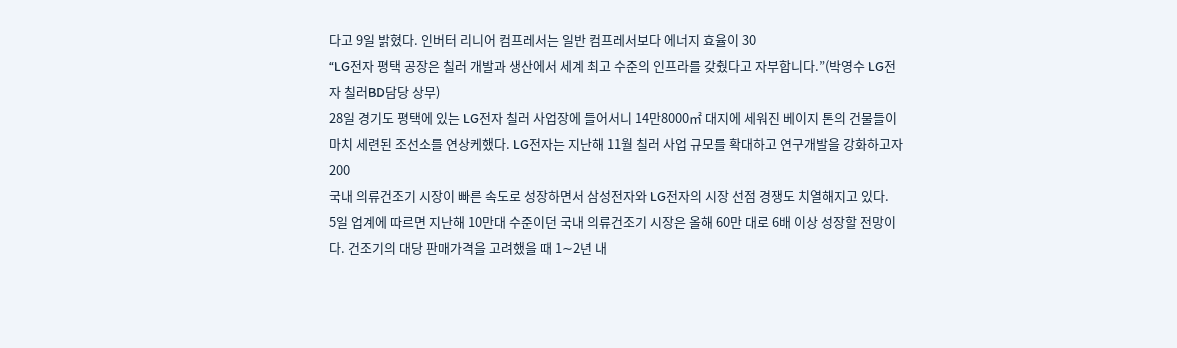다고 9일 밝혔다. 인버터 리니어 컴프레서는 일반 컴프레서보다 에너지 효율이 30
“LG전자 평택 공장은 칠러 개발과 생산에서 세계 최고 수준의 인프라를 갖췄다고 자부합니다.”(박영수 LG전자 칠러BD담당 상무)
28일 경기도 평택에 있는 LG전자 칠러 사업장에 들어서니 14만8000㎡ 대지에 세워진 베이지 톤의 건물들이 마치 세련된 조선소를 연상케했다. LG전자는 지난해 11월 칠러 사업 규모를 확대하고 연구개발을 강화하고자 200
국내 의류건조기 시장이 빠른 속도로 성장하면서 삼성전자와 LG전자의 시장 선점 경쟁도 치열해지고 있다.
5일 업계에 따르면 지난해 10만대 수준이던 국내 의류건조기 시장은 올해 60만 대로 6배 이상 성장할 전망이다. 건조기의 대당 판매가격을 고려했을 때 1∼2년 내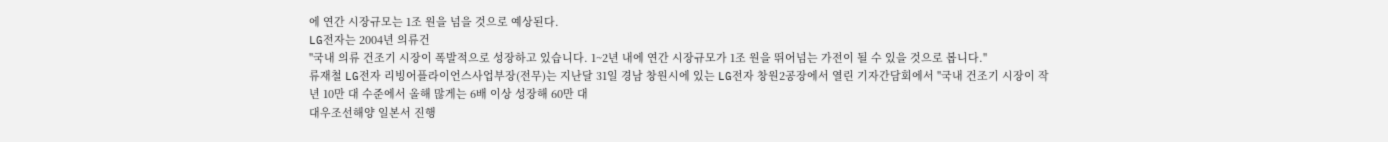에 연간 시장규모는 1조 원을 넘을 것으로 예상된다.
LG전자는 2004년 의류건
"국내 의류 건조기 시장이 폭발적으로 성장하고 있습니다. 1~2년 내에 연간 시장규모가 1조 원을 뛰어넘는 가전이 될 수 있을 것으로 봅니다."
류재철 LG전자 리빙어플라이언스사업부장(전무)는 지난달 31일 경남 창원시에 있는 LG전자 창원2공장에서 열린 기자간담회에서 "국내 건조기 시장이 작년 10만 대 수준에서 올해 많게는 6배 이상 성장해 60만 대
대우조선해양 일본서 진행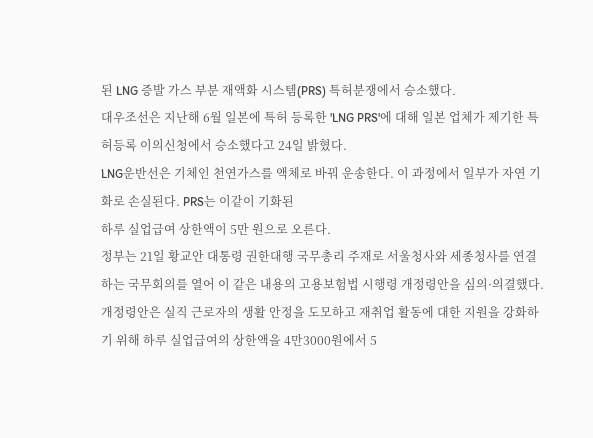된 LNG 증발 가스 부분 재액화 시스템(PRS) 특허분쟁에서 승소했다.
대우조선은 지난해 6월 일본에 특허 등록한 'LNG PRS'에 대해 일본 업체가 제기한 특허등록 이의신청에서 승소했다고 24일 밝혔다.
LNG운반선은 기체인 천연가스를 액체로 바꿔 운송한다. 이 과정에서 일부가 자연 기화로 손실된다. PRS는 이같이 기화된
하루 실업급여 상한액이 5만 원으로 오른다.
정부는 21일 황교안 대통령 권한대행 국무총리 주재로 서울청사와 세종청사를 연결하는 국무회의를 열어 이 같은 내용의 고용보험법 시행령 개정령안을 심의·의결했다.
개정령안은 실직 근로자의 생활 안정을 도모하고 재취업 활동에 대한 지원을 강화하기 위해 하루 실업급여의 상한액을 4만3000원에서 5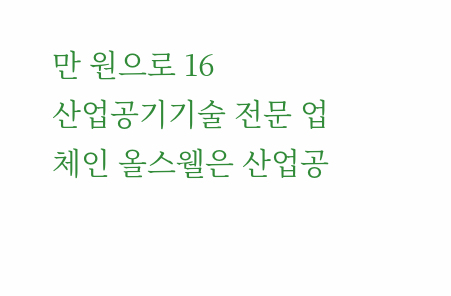만 원으로 16
산업공기기술 전문 업체인 올스웰은 산업공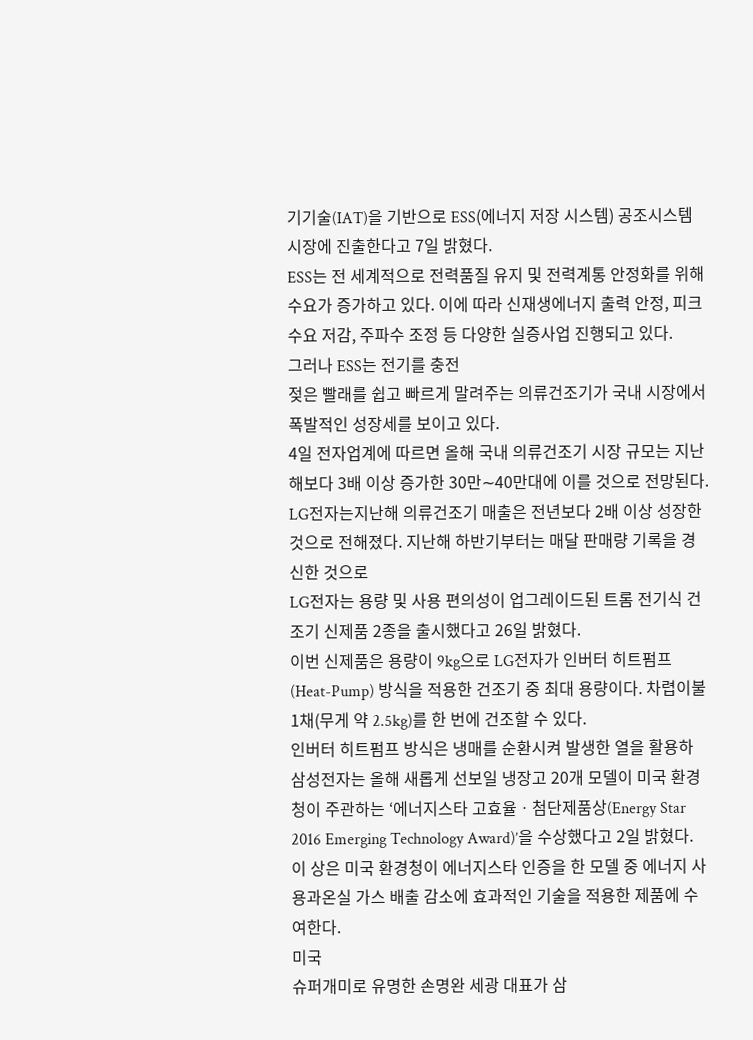기기술(IAT)을 기반으로 ESS(에너지 저장 시스템) 공조시스템 시장에 진출한다고 7일 밝혔다.
ESS는 전 세계적으로 전력품질 유지 및 전력계통 안정화를 위해 수요가 증가하고 있다. 이에 따라 신재생에너지 출력 안정, 피크수요 저감, 주파수 조정 등 다양한 실증사업 진행되고 있다.
그러나 ESS는 전기를 충전
젖은 빨래를 쉽고 빠르게 말려주는 의류건조기가 국내 시장에서 폭발적인 성장세를 보이고 있다.
4일 전자업계에 따르면 올해 국내 의류건조기 시장 규모는 지난해보다 3배 이상 증가한 30만∼40만대에 이를 것으로 전망된다.
LG전자는지난해 의류건조기 매출은 전년보다 2배 이상 성장한 것으로 전해졌다. 지난해 하반기부터는 매달 판매량 기록을 경신한 것으로
LG전자는 용량 및 사용 편의성이 업그레이드된 트롬 전기식 건조기 신제품 2종을 출시했다고 26일 밝혔다.
이번 신제품은 용량이 9kg으로 LG전자가 인버터 히트펌프(Heat-Pump) 방식을 적용한 건조기 중 최대 용량이다. 차렵이불 1채(무게 약 2.5kg)를 한 번에 건조할 수 있다.
인버터 히트펌프 방식은 냉매를 순환시켜 발생한 열을 활용하
삼성전자는 올해 새롭게 선보일 냉장고 20개 모델이 미국 환경청이 주관하는 ‘에너지스타 고효율ㆍ첨단제품상(Energy Star 2016 Emerging Technology Award)’을 수상했다고 2일 밝혔다.
이 상은 미국 환경청이 에너지스타 인증을 한 모델 중 에너지 사용과온실 가스 배출 감소에 효과적인 기술을 적용한 제품에 수여한다.
미국
슈퍼개미로 유명한 손명완 세광 대표가 삼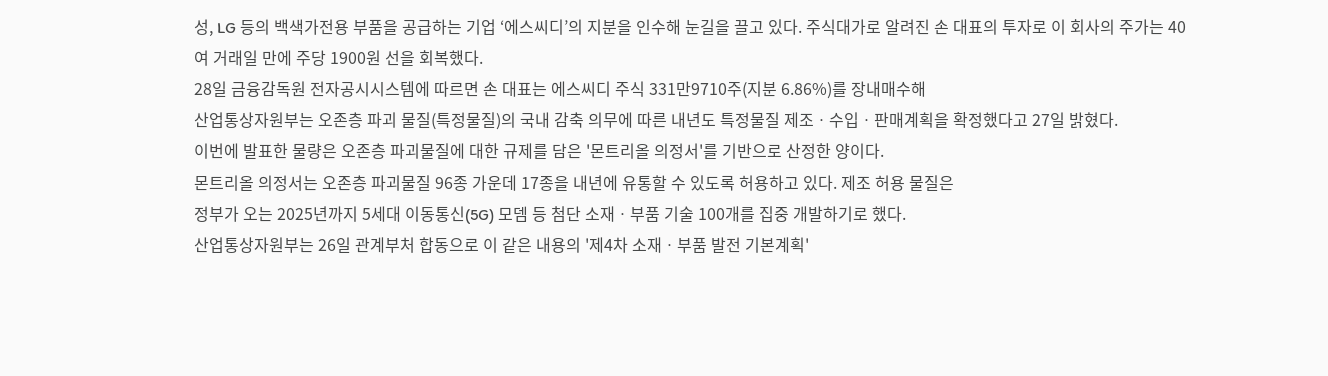성, LG 등의 백색가전용 부품을 공급하는 기업 ‘에스씨디’의 지분을 인수해 눈길을 끌고 있다. 주식대가로 알려진 손 대표의 투자로 이 회사의 주가는 40여 거래일 만에 주당 1900원 선을 회복했다.
28일 금융감독원 전자공시시스템에 따르면 손 대표는 에스씨디 주식 331만9710주(지분 6.86%)를 장내매수해
산업통상자원부는 오존층 파괴 물질(특정물질)의 국내 감축 의무에 따른 내년도 특정물질 제조ㆍ수입ㆍ판매계획을 확정했다고 27일 밝혔다.
이번에 발표한 물량은 오존층 파괴물질에 대한 규제를 담은 '몬트리올 의정서'를 기반으로 산정한 양이다.
몬트리올 의정서는 오존층 파괴물질 96종 가운데 17종을 내년에 유통할 수 있도록 허용하고 있다. 제조 허용 물질은
정부가 오는 2025년까지 5세대 이동통신(5G) 모뎀 등 첨단 소재ㆍ부품 기술 100개를 집중 개발하기로 했다.
산업통상자원부는 26일 관계부처 합동으로 이 같은 내용의 '제4차 소재ㆍ부품 발전 기본계획'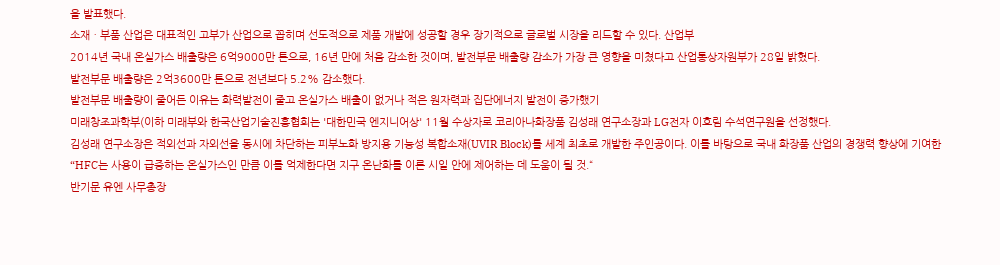을 발표했다.
소재ㆍ부품 산업은 대표적인 고부가 산업으로 꼽히며 선도적으로 제품 개발에 성공할 경우 장기적으로 글로벌 시장을 리드할 수 있다. 산업부
2014년 국내 온실가스 배출량은 6억9000만 톤으로, 16년 만에 처음 감소한 것이며, 발전부문 배출량 감소가 가장 큰 영향을 미쳤다고 산업통상자원부가 28일 밝혔다.
발전부문 배출량은 2억3600만 톤으로 전년보다 5.2% 감소했다.
발전부문 배출량이 줄어든 이유는 화력발전이 줄고 온실가스 배출이 없거나 적은 원자력과 집단에너지 발전이 증가했기
미래창조과학부(이하 미래부와 한국산업기술진흥협회는 '대한민국 엔지니어상' 11월 수상자로 코리아나화장품 김성래 연구소장과 LG전자 이호림 수석연구원을 선정했다.
김성래 연구소장은 적외선과 자외선을 동시에 차단하는 피부노화 방지용 기능성 복합소재(UVIR Block)를 세계 최초로 개발한 주인공이다. 이를 바탕으로 국내 화장품 산업의 경쟁력 향상에 기여한
“HFC는 사용이 급증하는 온실가스인 만큼 이를 억제한다면 지구 온난화를 이른 시일 안에 제어하는 데 도움이 될 것.“
반기문 유엔 사무총장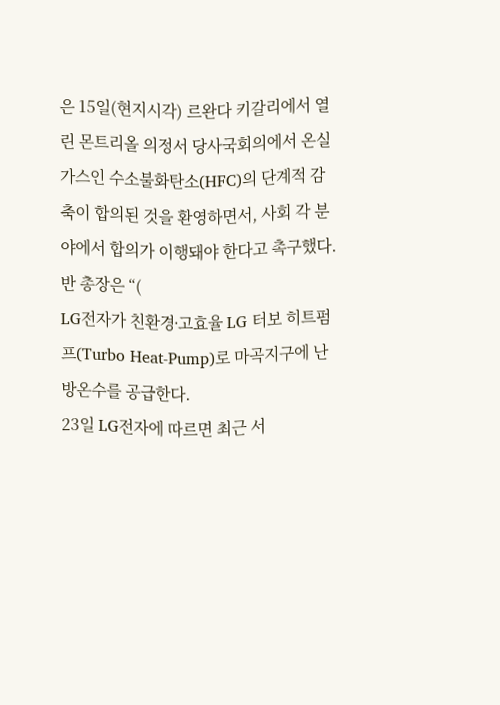은 15일(현지시각) 르완다 키갈리에서 열린 몬트리올 의정서 당사국회의에서 온실가스인 수소불화탄소(HFC)의 단계적 감축이 합의된 것을 환영하면서, 사회 각 분야에서 합의가 이행돼야 한다고 촉구했다.
반 총장은 “(
LG전자가 친환경∙고효율 LG 터보 히트펌프(Turbo Heat-Pump)로 마곡지구에 난방온수를 공급한다.
23일 LG전자에 따르면 최근 서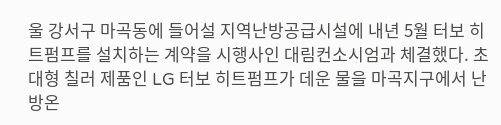울 강서구 마곡동에 들어설 지역난방공급시설에 내년 5월 터보 히트펌프를 설치하는 계약을 시행사인 대림컨소시엄과 체결했다. 초대형 칠러 제품인 LG 터보 히트펌프가 데운 물을 마곡지구에서 난방온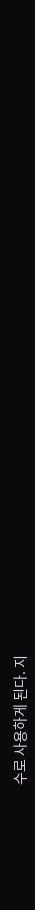수로 사용하게 된다. 지